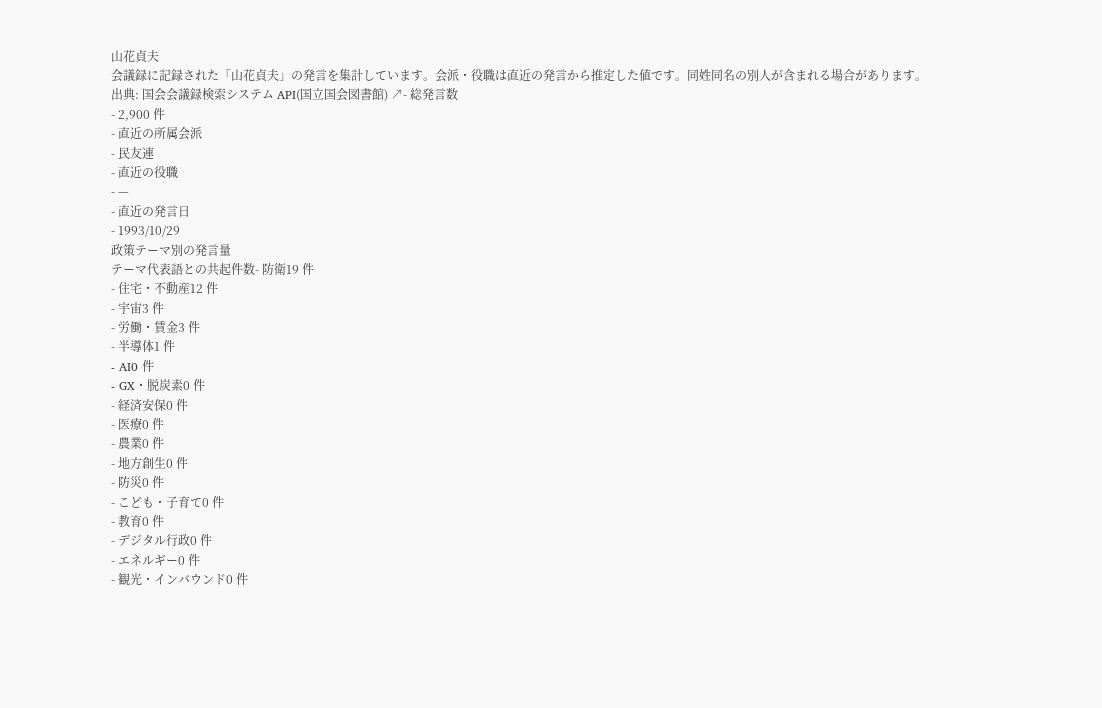山花貞夫
会議録に記録された「山花貞夫」の発言を集計しています。会派・役職は直近の発言から推定した値です。同姓同名の別人が含まれる場合があります。
出典: 国会会議録検索システム API(国立国会図書館) ↗- 総発言数
- 2,900 件
- 直近の所属会派
- 民友連
- 直近の役職
- —
- 直近の発言日
- 1993/10/29
政策テーマ別の発言量
テーマ代表語との共起件数- 防衛19 件
- 住宅・不動産12 件
- 宇宙3 件
- 労働・賃金3 件
- 半導体1 件
- AI0 件
- GX・脱炭素0 件
- 経済安保0 件
- 医療0 件
- 農業0 件
- 地方創生0 件
- 防災0 件
- こども・子育て0 件
- 教育0 件
- デジタル行政0 件
- エネルギー0 件
- 観光・インバウンド0 件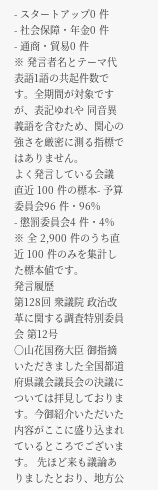- スタートアップ0 件
- 社会保障・年金0 件
- 通商・貿易0 件
※ 発言者名とテーマ代表語1語の共起件数です。全期間が対象ですが、表記ゆれや 同音異義語を含むため、関心の強さを厳密に測る指標ではありません。
よく発言している会議
直近 100 件の標本- 予算委員会96 件・96%
- 懲罰委員会4 件・4%
※ 全 2,900 件のうち直近 100 件のみを集計した標本値です。
発言履歴
第128回 衆議院 政治改革に関する調査特別委員会 第12号
○山花国務大臣 御指摘いただきました全国都道府県議会議長会の決議については拝見しております。今御紹介いただいた内容がここに盛り込まれているところでございます。 先ほど来も議論ありましたとおり、地方公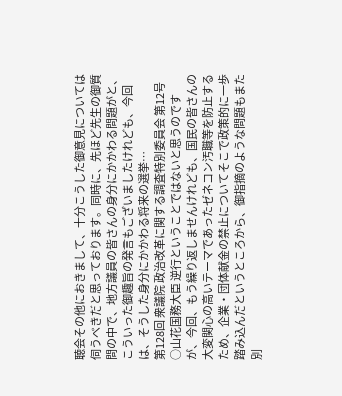聴会その他におきまして、十分こうした御意見については伺うべきだと思っております。同時に、先ほど先生の御質問の中で、地方議員の皆さんの身分にかかわる問題がと、こういった御趣旨の発言もございましたけれども、今回は、そうした身分にかかわる将来の選挙…
第128回 衆議院 政治改革に関する調査特別委員会 第12号
○山花国務大臣 逆行ということではないと思うのですが、今回、もう繰り返しませんけれども、国民の皆さんの大変関心の高いテーマであったゼネコン汚職等を防止するため、企業・団体献金の禁止についてそこで政策的に一歩踏み込んだというところから、御指摘のような問題もまた別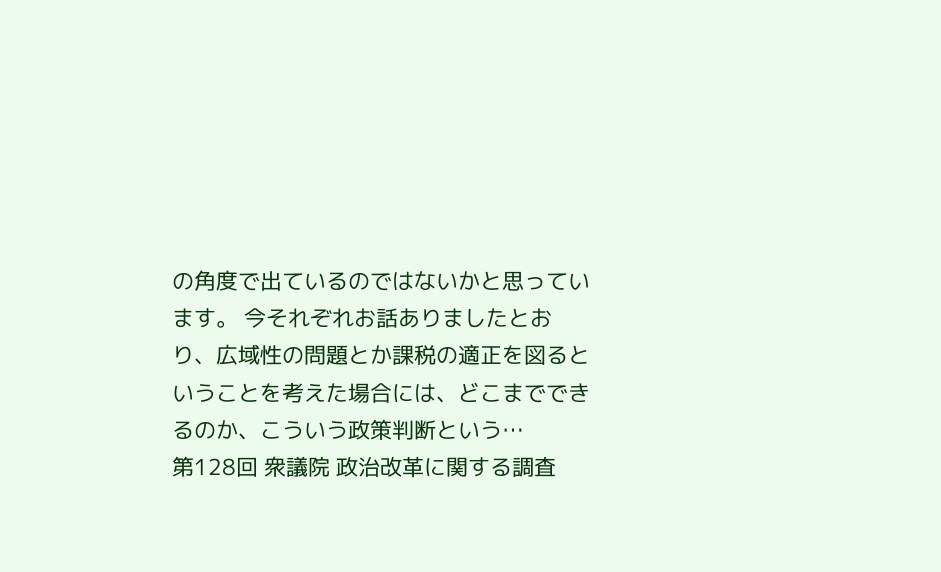の角度で出ているのではないかと思っています。 今それぞれお話ありましたとおり、広域性の問題とか課税の適正を図るということを考えた場合には、どこまでできるのか、こういう政策判断という…
第128回 衆議院 政治改革に関する調査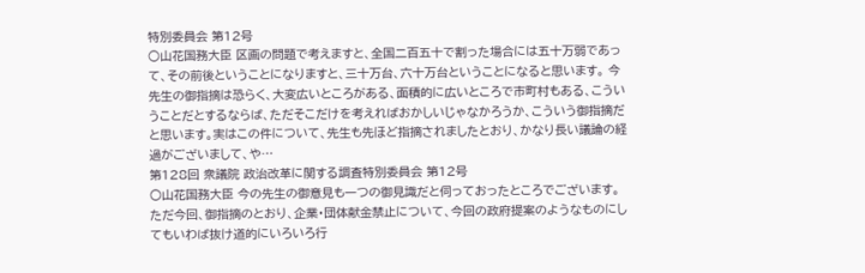特別委員会 第12号
○山花国務大臣 区画の問題で考えますと、全国二百五十で割った場合には五十万弱であって、その前後ということになりますと、三十万台、六十万台ということになると思います。 今先生の御指摘は恐らく、大変広いところがある、面積的に広いところで市町村もある、こういうことだとするならば、ただそこだけを考えればおかしいじゃなかろうか、こういう御指摘だと思います。実はこの件について、先生も先ほど指摘されましたとおり、かなり長い議論の経過がございまして、や…
第128回 衆議院 政治改革に関する調査特別委員会 第12号
○山花国務大臣 今の先生の御意見も一つの御見識だと伺っておったところでございます。 ただ今回、御指摘のとおり、企業・団体献金禁止について、今回の政府提案のようなものにしてもいわば抜け道的にいろいろ行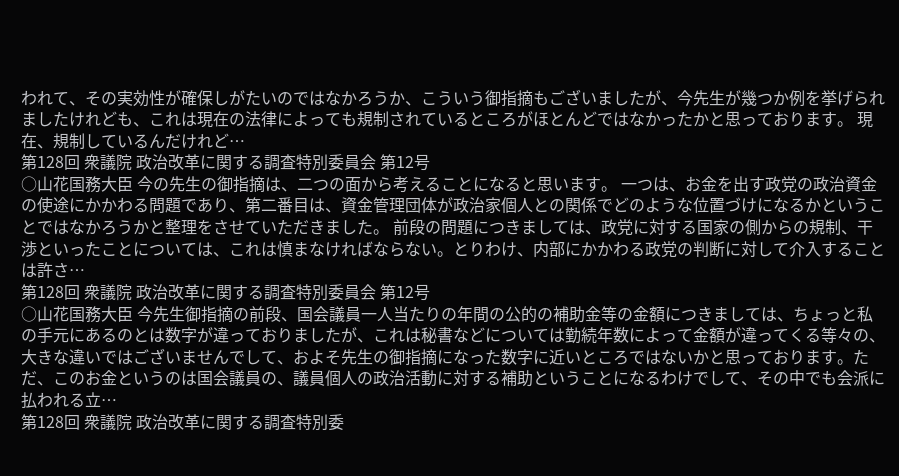われて、その実効性が確保しがたいのではなかろうか、こういう御指摘もございましたが、今先生が幾つか例を挙げられましたけれども、これは現在の法律によっても規制されているところがほとんどではなかったかと思っております。 現在、規制しているんだけれど…
第128回 衆議院 政治改革に関する調査特別委員会 第12号
○山花国務大臣 今の先生の御指摘は、二つの面から考えることになると思います。 一つは、お金を出す政党の政治資金の使途にかかわる問題であり、第二番目は、資金管理団体が政治家個人との関係でどのような位置づけになるかということではなかろうかと整理をさせていただきました。 前段の問題につきましては、政党に対する国家の側からの規制、干渉といったことについては、これは慎まなければならない。とりわけ、内部にかかわる政党の判断に対して介入することは許さ…
第128回 衆議院 政治改革に関する調査特別委員会 第12号
○山花国務大臣 今先生御指摘の前段、国会議員一人当たりの年間の公的の補助金等の金額につきましては、ちょっと私の手元にあるのとは数字が違っておりましたが、これは秘書などについては勤続年数によって金額が違ってくる等々の、大きな違いではございませんでして、およそ先生の御指摘になった数字に近いところではないかと思っております。ただ、このお金というのは国会議員の、議員個人の政治活動に対する補助ということになるわけでして、その中でも会派に払われる立…
第128回 衆議院 政治改革に関する調査特別委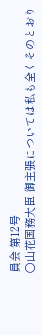員会 第12号
○山花国務大臣 御主張については私も全くそのとおり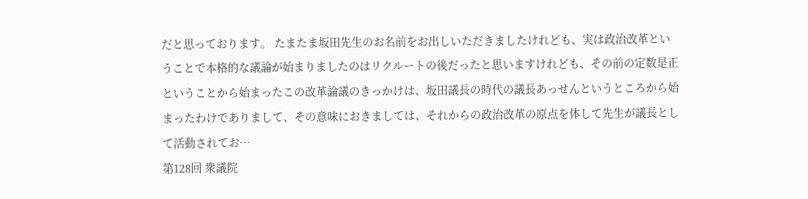だと思っております。 たまたま坂田先生のお名前をお出しいただきましたけれども、実は政治改革ということで本格的な議論が始まりましたのはリクルートの後だったと思いますけれども、その前の定数是正ということから始まったこの改革論議のきっかけは、坂田議長の時代の議長あっせんというところから始まったわけでありまして、その意味におきましては、それからの政治改革の原点を体して先生が議長として活動されてお…
第128回 衆議院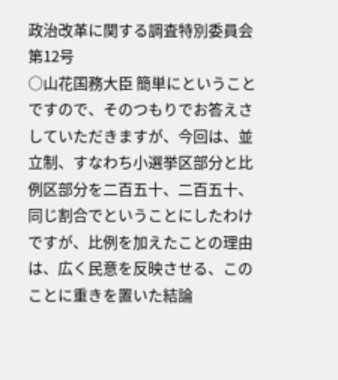政治改革に関する調査特別委員会 第12号
○山花国務大臣 簡単にということですので、そのつもりでお答えさしていただきますが、今回は、並立制、すなわち小選挙区部分と比例区部分を二百五十、二百五十、同じ割合でということにしたわけですが、比例を加えたことの理由は、広く民意を反映させる、このことに重きを置いた結論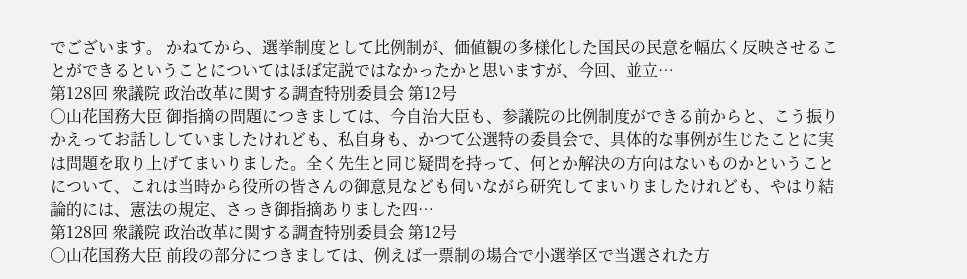でございます。 かねてから、選挙制度として比例制が、価値観の多様化した国民の民意を幅広く反映させることができるということについてはほぼ定説ではなかったかと思いますが、今回、並立…
第128回 衆議院 政治改革に関する調査特別委員会 第12号
○山花国務大臣 御指摘の問題につきましては、今自治大臣も、参議院の比例制度ができる前からと、こう振りかえってお話ししていましたけれども、私自身も、かつて公選特の委員会で、具体的な事例が生じたことに実は問題を取り上げてまいりました。全く先生と同じ疑問を持って、何とか解決の方向はないものかということについて、これは当時から役所の皆さんの御意見なども伺いながら研究してまいりましたけれども、やはり結論的には、憲法の規定、さっき御指摘ありました四…
第128回 衆議院 政治改革に関する調査特別委員会 第12号
○山花国務大臣 前段の部分につきましては、例えば一票制の場合で小選挙区で当選された方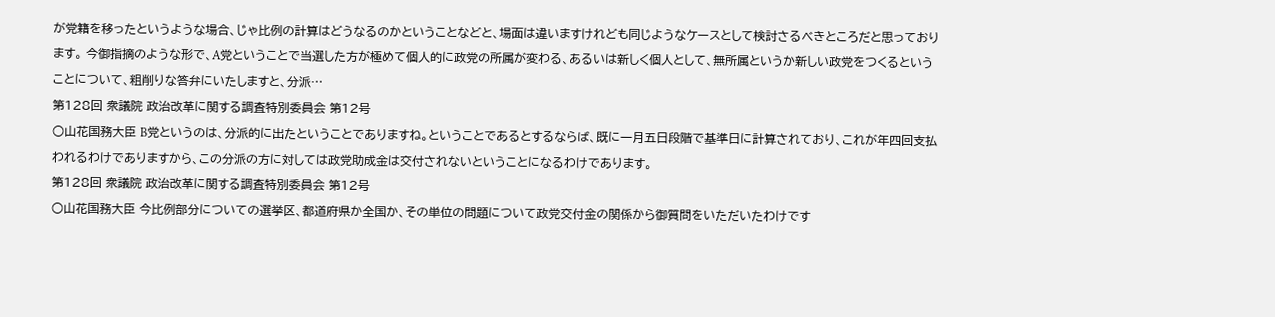が党籍を移ったというような場合、じゃ比例の計算はどうなるのかということなどと、場面は違いますけれども同じようなケースとして検討さるべきところだと思っております。 今御指摘のような形で、A党ということで当選した方が極めて個人的に政党の所属が変わる、あるいは新しく個人として、無所属というか新しい政党をつくるということについて、粗削りな答弁にいたしますと、分派…
第128回 衆議院 政治改革に関する調査特別委員会 第12号
○山花国務大臣 B党というのは、分派的に出たということでありますね。ということであるとするならば、既に一月五日段階で基準日に計算されており、これが年四回支払われるわけでありますから、この分派の方に対しては政党助成金は交付されないということになるわけであります。
第128回 衆議院 政治改革に関する調査特別委員会 第12号
○山花国務大臣 今比例部分についての選挙区、都道府県か全国か、その単位の問題について政党交付金の関係から御質問をいただいたわけです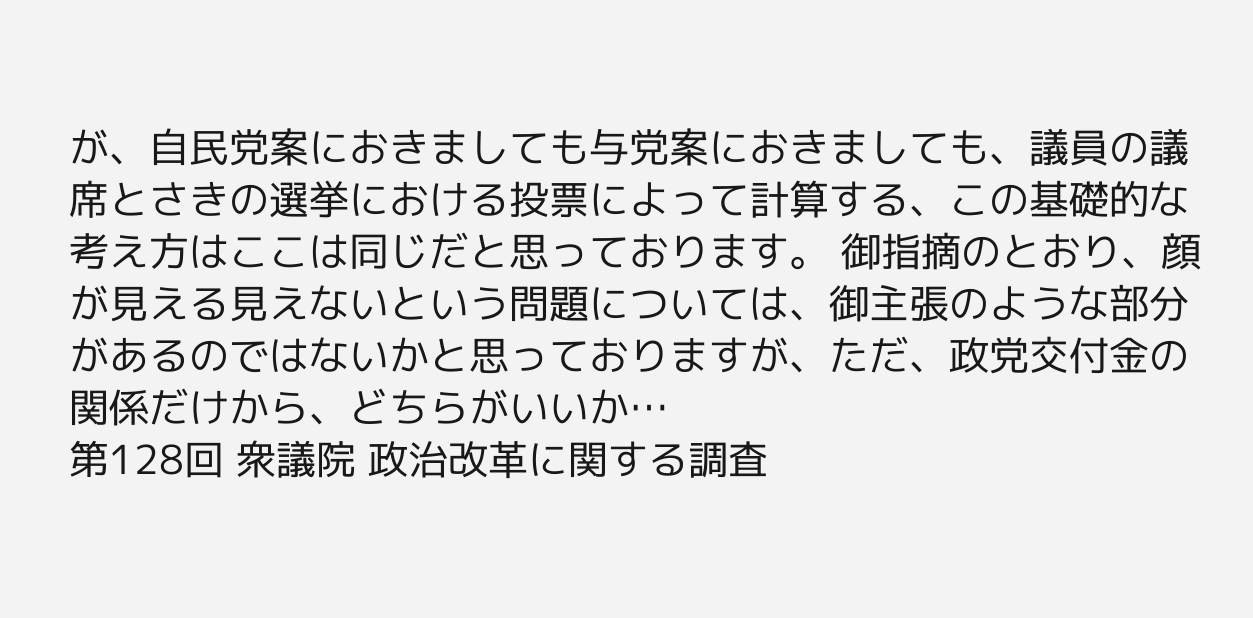が、自民党案におきましても与党案におきましても、議員の議席とさきの選挙における投票によって計算する、この基礎的な考え方はここは同じだと思っております。 御指摘のとおり、顔が見える見えないという問題については、御主張のような部分があるのではないかと思っておりますが、ただ、政党交付金の関係だけから、どちらがいいか…
第128回 衆議院 政治改革に関する調査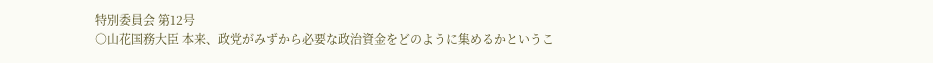特別委員会 第12号
○山花国務大臣 本来、政党がみずから必要な政治資金をどのように集めるかというこ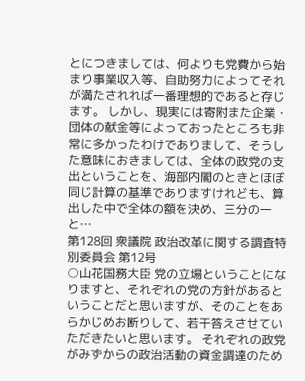とにつきましては、何よりも党費から始まり事業収入等、自助努力によってそれが満たされれば一番理想的であると存じます。 しかし、現実には寄附また企業・団体の献金等によっておったところも非常に多かったわけでありまして、そうした意味におきましては、全体の政党の支出ということを、海部内閣のときとほぼ同じ計算の基準でありますけれども、算出した中で全体の額を決め、三分の一と…
第128回 衆議院 政治改革に関する調査特別委員会 第12号
○山花国務大臣 党の立場ということになりますと、それぞれの党の方針があるということだと思いますが、そのことをあらかじめお断りして、若干答えさせていただきたいと思います。 それぞれの政党がみずからの政治活動の資金調達のため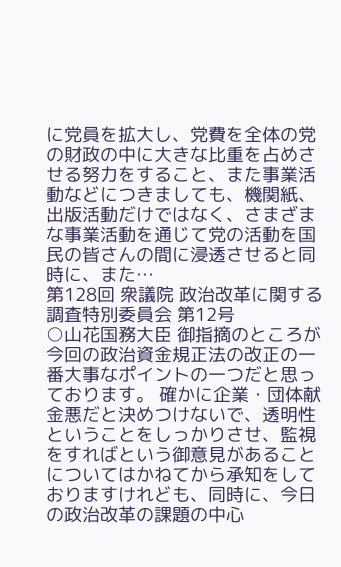に党員を拡大し、党費を全体の党の財政の中に大きな比重を占めさせる努力をすること、また事業活動などにつきましても、機関紙、出版活動だけではなく、さまざまな事業活動を通じて党の活動を国民の皆さんの間に浸透させると同時に、また…
第128回 衆議院 政治改革に関する調査特別委員会 第12号
○山花国務大臣 御指摘のところが今回の政治資金規正法の改正の一番大事なポイントの一つだと思っております。 確かに企業・団体献金悪だと決めつけないで、透明性ということをしっかりさせ、監視をすればという御意見があることについてはかねてから承知をしておりますけれども、同時に、今日の政治改革の課題の中心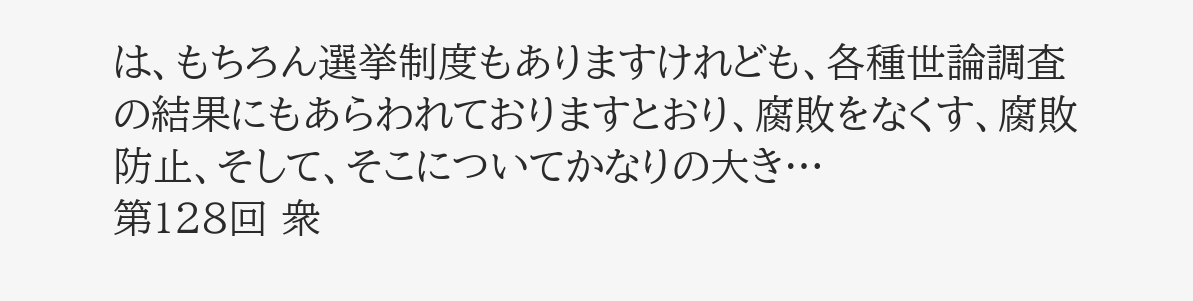は、もちろん選挙制度もありますけれども、各種世論調査の結果にもあらわれておりますとおり、腐敗をなくす、腐敗防止、そして、そこについてかなりの大き…
第128回 衆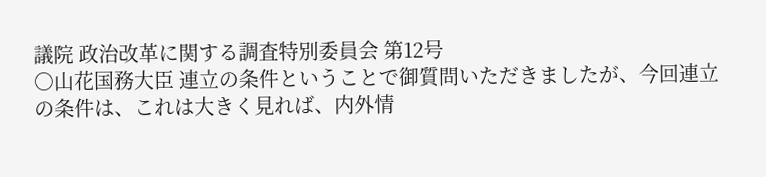議院 政治改革に関する調査特別委員会 第12号
○山花国務大臣 連立の条件ということで御質問いただきましたが、今回連立の条件は、これは大きく見れば、内外情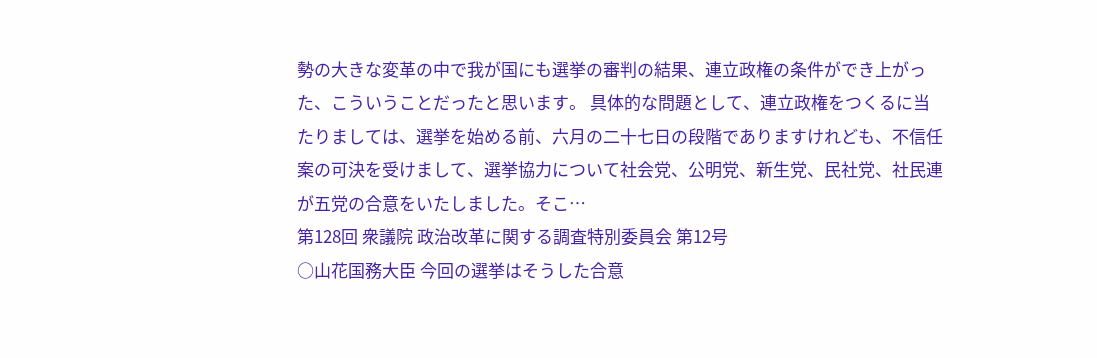勢の大きな変革の中で我が国にも選挙の審判の結果、連立政権の条件ができ上がった、こういうことだったと思います。 具体的な問題として、連立政権をつくるに当たりましては、選挙を始める前、六月の二十七日の段階でありますけれども、不信任案の可決を受けまして、選挙協力について社会党、公明党、新生党、民社党、社民連が五党の合意をいたしました。そこ…
第128回 衆議院 政治改革に関する調査特別委員会 第12号
○山花国務大臣 今回の選挙はそうした合意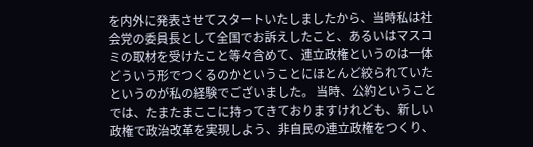を内外に発表させてスタートいたしましたから、当時私は社会党の委員長として全国でお訴えしたこと、あるいはマスコミの取材を受けたこと等々含めて、連立政権というのは一体どういう形でつくるのかということにほとんど絞られていたというのが私の経験でございました。 当時、公約ということでは、たまたまここに持ってきておりますけれども、新しい政権で政治改革を実現しよう、非自民の連立政権をつくり、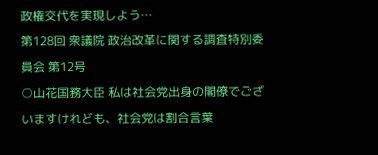政権交代を実現しよう…
第128回 衆議院 政治改革に関する調査特別委員会 第12号
○山花国務大臣 私は社会党出身の閣僚でございますけれども、社会党は割合言葉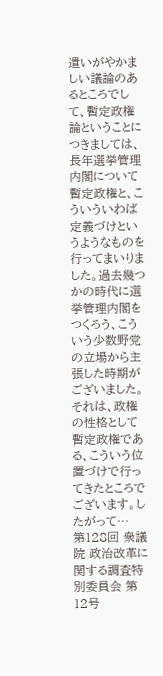遣いがやかましい議論のあるところでして、暫定政権論ということにつきましては、長年選挙管理内閣について暫定政権と、こういういわば定義づけというようなものを行ってまいりました。過去幾つかの時代に選挙管理内閣をつくろう、こういう少数野党の立場から主張した時期がございました。それは、政権の性格として暫定政権である、こういう位置づけで行ってきたところでございます。したがって…
第128回 衆議院 政治改革に関する調査特別委員会 第12号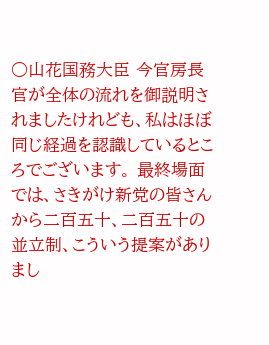○山花国務大臣 今官房長官が全体の流れを御説明されましたけれども、私はほぼ同じ経過を認識しているところでございます。 最終場面では、さきがけ新党の皆さんから二百五十、二百五十の並立制、こういう提案がありまし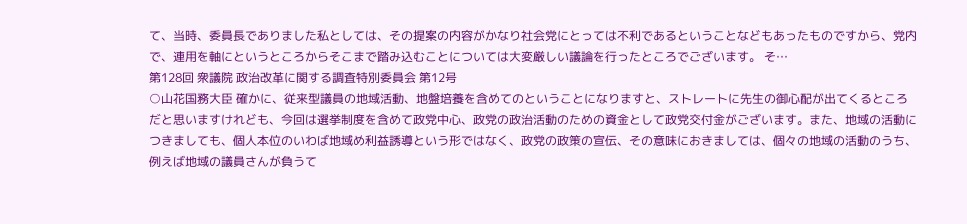て、当時、委員長でありました私としては、その提案の内容がかなり社会党にとっては不利であるということなどもあったものですから、党内で、連用を軸にというところからそこまで踏み込むことについては大変厳しい議論を行ったところでございます。 そ…
第128回 衆議院 政治改革に関する調査特別委員会 第12号
○山花国務大臣 確かに、従来型議員の地域活動、地盤培養を含めてのということになりますと、ストレートに先生の御心配が出てくるところだと思いますけれども、今回は選挙制度を含めて政党中心、政党の政治活動のための資金として政党交付金がございます。また、地域の活動につきましても、個人本位のいわば地域め利益誘導という形ではなく、政党の政策の宣伝、その意味におきましては、個々の地域の活動のうち、例えば地域の議員さんが負うて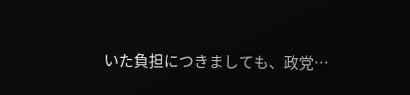いた負担につきましても、政党…